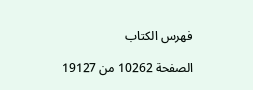فهرس الكتاب

الصفحة 10262 من 19127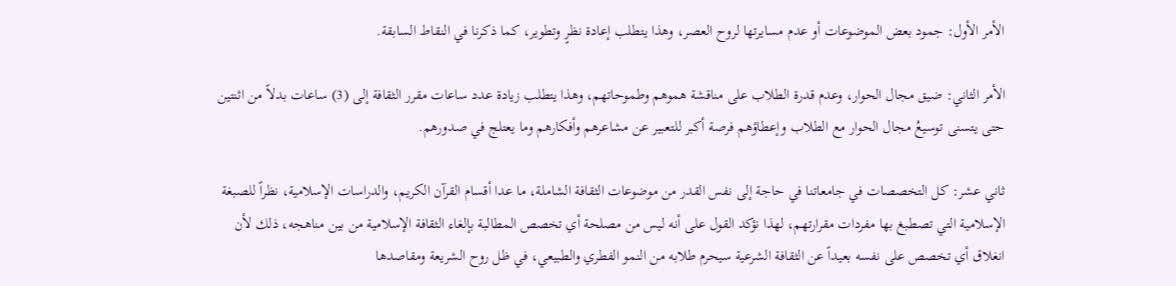الأمر الأول: جمود بعض الموضوعات أو عدم مسايرتها لروح العصر، وهذا يتطلب إعادة نظرٍ وتطوير، كما ذكرنا في النقاط السابقة.

الأمر الثاني: ضيق مجال الحوار، وعدم قدرة الطلاب على مناقشة هموهم وطموحاتهم، وهذا يتطلب زيادة عدد ساعات مقرر الثقافة إلى (3) ساعات بدلاً من اثنتين حتى يتسنى توسيعُ مجال الحوار مع الطلاب وإعطاؤهم فرصة أكبر للتعبير عن مشاعرهم وأفكارهم وما يعتلج في صدورهم.

ثاني عشر: كل التخصصات في جامعاتنا في حاجة إلى نفس القدر من موضوعات الثقافة الشاملة، ما عدا أقسام القرآن الكريم، والدراسات الإسلامية، نظراً للصبغة الإسلامية التي تصطبغ بها مفردات مقرارتهم، لهذا نؤكد القول على أنه ليس من مصلحة أي تخصص المطالبة بإلغاء الثقافة الإسلامية من بين مناهجه، ذلك لأن انغلاق أي تخصص على نفسه بعيداً عن الثقافة الشرعية سيحرم طلابه من النمو الفطري والطبيعي، في ظل روح الشريعة ومقاصدها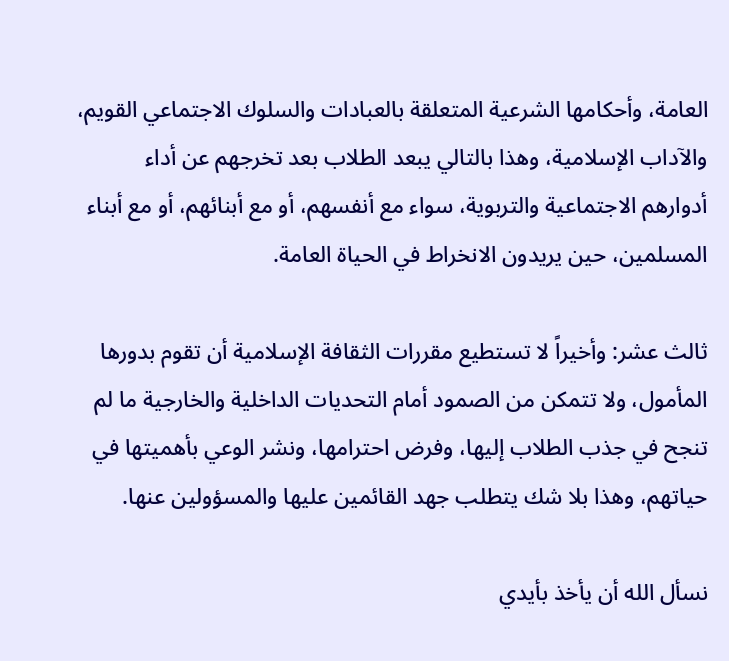العامة، وأحكامها الشرعية المتعلقة بالعبادات والسلوك الاجتماعي القويم، والآداب الإسلامية، وهذا بالتالي يبعد الطلاب بعد تخرجهم عن أداء أدوارهم الاجتماعية والتربوية، سواء مع أنفسهم، أو مع أبنائهم، أو مع أبناء المسلمين، حين يريدون الانخراط في الحياة العامة.

ثالث عشر: وأخيراً لا تستطيع مقررات الثقافة الإسلامية أن تقوم بدورها المأمول، ولا تتمكن من الصمود أمام التحديات الداخلية والخارجية ما لم تنجح في جذب الطلاب إليها، وفرض احترامها، ونشر الوعي بأهميتها في حياتهم، وهذا بلا شك يتطلب جهد القائمين عليها والمسؤولين عنها.

نسأل الله أن يأخذ بأيدي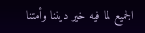الجميع لما فيه خير ديننا وأمتنا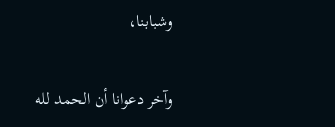وشبابنا،

وآخر دعوانا أن الحمد لله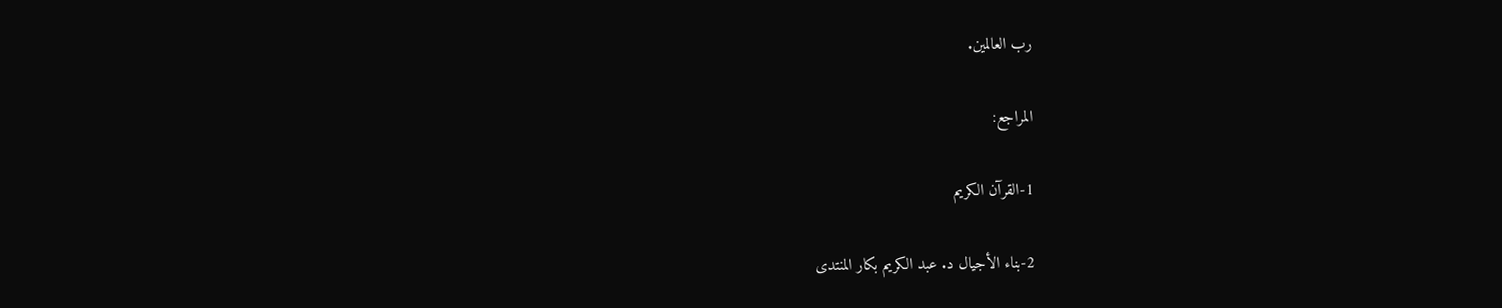رب العالمين.

المراجع:

1-القرآن الكريم

2-بناء الأجيال د. عبد الكريم بكار المنتدى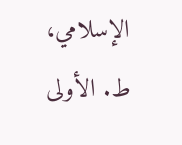الإسلامي، ط. الأولى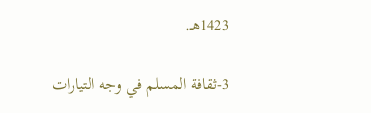1423هـ.

3-ثقافة المسلم في وجه التيارات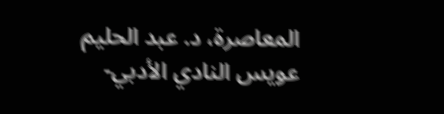المعاصرة، د. عبد الحليم عويس النادي الأدبي-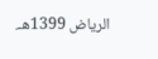الرياض 1399هـ.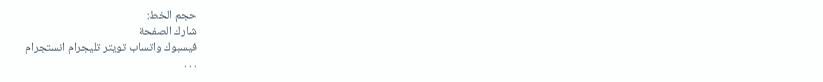حجم الخط:
شارك الصفحة
فيسبوك واتساب تويتر تليجرام انستجرام
. . .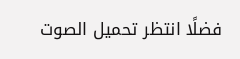فضلًا انتظر تحميل الصوت